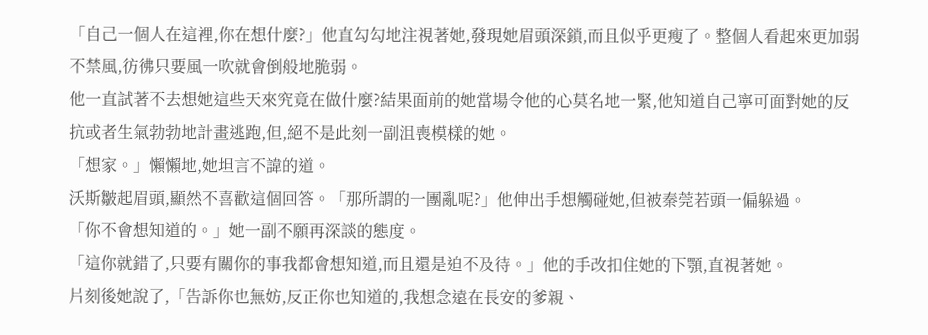「自己一個人在這裡,你在想什麼?」他直勾勾地注視著她,發現她眉頭深鎖,而且似乎更瘦了。整個人看起來更加弱不禁風,彷彿只要風一吹就會倒般地脆弱。
他一直試著不去想她這些天來究竟在做什麼?結果面前的她當場令他的心莫名地一緊,他知道自己寧可面對她的反抗或者生氣勃勃地計畫逃跑,但,絕不是此刻一副沮喪模樣的她。
「想家。」懶懶地,她坦言不諱的道。
沃斯皺起眉頭,顯然不喜歡這個回答。「那所謂的一團亂呢?」他伸出手想觸碰她,但被秦莞若頭一偏躲過。
「你不會想知道的。」她一副不願再深談的態度。
「這你就錯了,只要有關你的事我都會想知道,而且還是迫不及待。」他的手改扣住她的下顎,直視著她。
片刻後她說了,「告訴你也無妨,反正你也知道的,我想念遠在長安的爹親、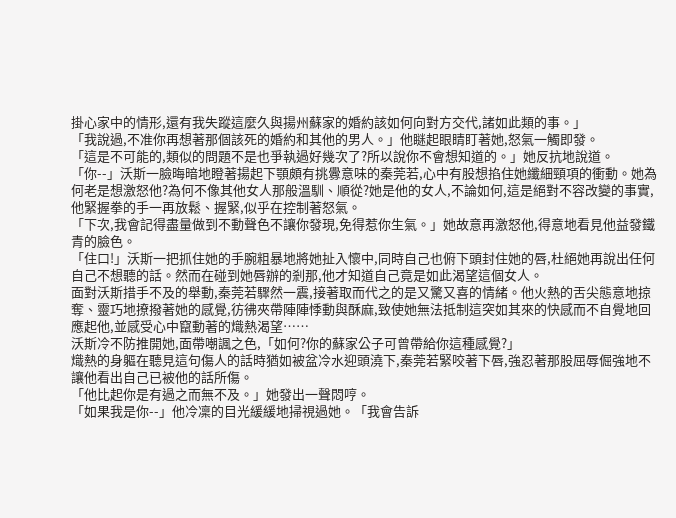掛心家中的情形,還有我失蹤這麼久與揚州蘇家的婚約該如何向對方交代,諸如此類的事。」
「我說過,不准你再想著那個該死的婚約和其他的男人。」他瞇起眼睛盯著她,怒氣一觸即發。
「這是不可能的,類似的問題不是也爭執過好幾次了?所以說你不會想知道的。」她反抗地說道。
「你--」沃斯一臉晦暗地瞪著揚起下顎頗有挑釁意味的秦莞若,心中有股想掐住她纖細頸項的衝動。她為何老是想激怒他?為何不像其他女人那般溫馴、順從?她是他的女人,不論如何,這是絕對不容改變的事實,他緊握拳的手一再放鬆、握緊,似乎在控制著怒氣。
「下次,我會記得盡量做到不動聲色不讓你發現,免得惹你生氣。」她故意再激怒他,得意地看見他益發鐵青的臉色。
「住口!」沃斯一把抓住她的手腕粗暴地將她扯入懷中,同時自己也俯下頭封住她的唇,杜絕她再說出任何自己不想聽的話。然而在碰到她唇辦的剎那,他才知道自己竟是如此渴望這個女人。
面對沃斯措手不及的舉動,秦莞若驟然一震,接著取而代之的是又驚又喜的情緒。他火熱的舌尖態意地掠奪、靈巧地撩撥著她的感覺,彷彿夾帶陣陣悸動與酥麻,致使她無法抵制這突如其來的快感而不自覺地回應起他,並感受心中竄動著的熾熱渴望……
沃斯冷不防推開她,面帶嘲諷之色,「如何?你的蘇家公子可曾帶給你這種感覺?」
熾熱的身軀在聽見這句傷人的話時猶如被盆冷水迎頭澆下,秦莞若緊咬著下唇,強忍著那股屈辱倔強地不讓他看出自己已被他的話所傷。
「他比起你是有過之而無不及。」她發出一聲悶哼。
「如果我是你--」他冷凜的目光緩緩地掃視過她。「我會告訴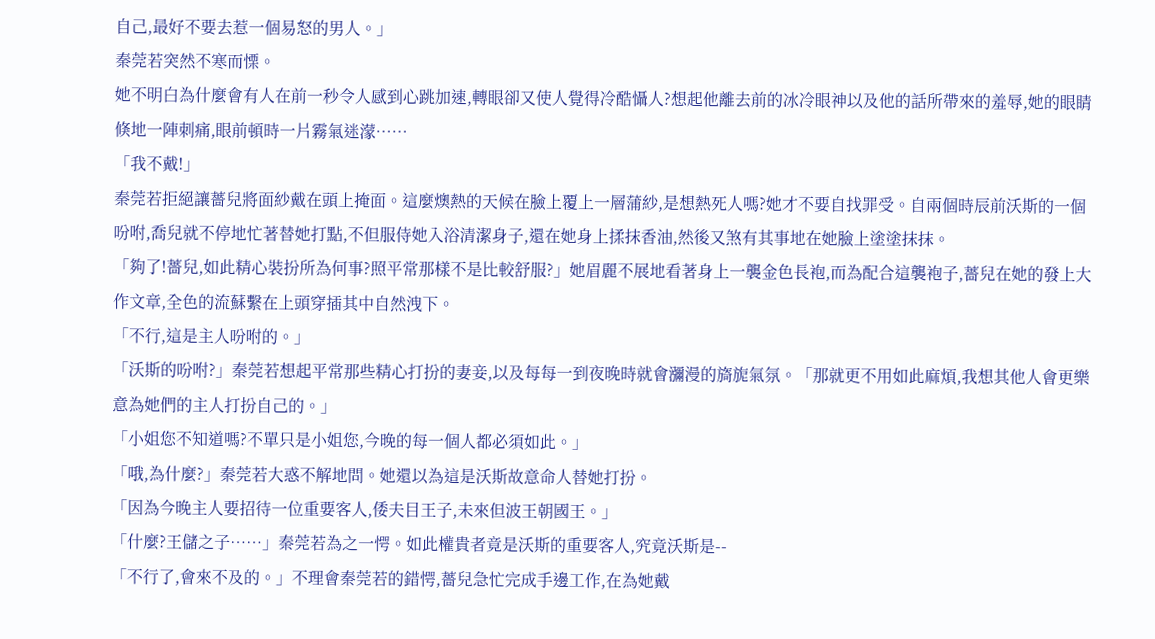自己,最好不要去惹一個易怒的男人。」
秦莞若突然不寒而慄。
她不明白為什麼會有人在前一秒令人感到心跳加速,轉眼卻又使人覺得冷酷懾人?想起他離去前的冰冷眼神以及他的話所帶來的羞辱,她的眼睛倏地一陣刺痛,眼前頓時一片霧氣迷濛……
「我不戴!」
秦莞若拒絕讓薔兒將面紗戴在頭上掩面。這麼燠熱的天候在臉上覆上一層蒲紗,是想熱死人嗎?她才不要自找罪受。自兩個時辰前沃斯的一個吩咐,喬兒就不停地忙著替她打點,不但服侍她入浴清潔身子,還在她身上揉抹香油,然後又煞有其事地在她臉上塗塗抹抹。
「夠了!薔兒,如此精心裝扮所為何事?照平常那樣不是比較舒服?」她眉麗不展地看著身上一襲金色長袍,而為配合這襲袍子,薔兒在她的發上大作文章,全色的流蘇繫在上頭穿插其中自然洩下。
「不行,這是主人吩咐的。」
「沃斯的吩咐?」秦莞若想起平常那些精心打扮的妻妾,以及每每一到夜晚時就會瀰漫的旖旎氣氛。「那就更不用如此麻煩,我想其他人會更樂意為她們的主人打扮自己的。」
「小姐您不知道嗎?不單只是小姐您,今晚的每一個人都必須如此。」
「哦,為什麼?」秦莞若大惑不解地問。她還以為這是沃斯故意命人替她打扮。
「因為今晚主人要招待一位重要客人,倭夫目王子,未來但波王朝國王。」
「什麼?王儲之子……」秦莞若為之一愕。如此權貴者竟是沃斯的重要客人,究竟沃斯是--
「不行了,會來不及的。」不理會秦莞若的錯愕,薔兒急忙完成手邊工作,在為她戴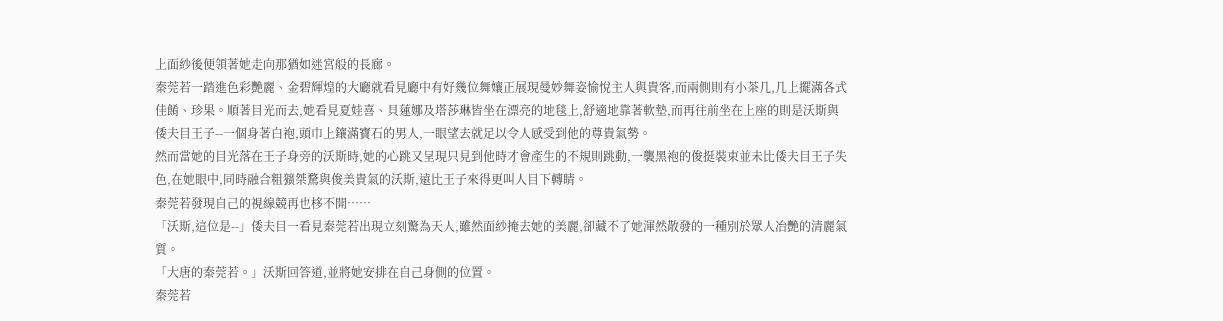上面紗後便領著她走向那猶如迷宮般的長廊。
秦莞若一踏進色彩艷麗、金碧輝煌的大廳就看見廳中有好幾位舞孃正展現曼妙舞姿愉悅主人與貴客,而兩側則有小茶几,几上擺滿各式佳餚、珍果。順著目光而去,她看見夏娃喜、貝蓮娜及塔莎琳皆坐在漂亮的地毯上,舒適地靠著軟墊,而再往前坐在上座的則是沃斯與倭夫目王子--一個身著白袍,頭巾上鑲滿寶石的男人,一眼望去就足以令人感受到他的尊貴氣勢。
然而當她的目光落在王子身旁的沃斯時,她的心跳又呈現只見到他時才會產生的不規則跳動,一襲黑袍的俊挺裝束並未比倭夫目王子失色,在她眼中,同時融合粗獷桀騖與俊美貴氣的沃斯,遠比王子來得更叫人目下轉睛。
秦莞若發現自己的視線競再也栘不開……
「沃斯,這位是--」倭夫目一看見秦莞若出現立刻驚為天人,雖然面紗掩去她的美麗,卻藏不了她渾然散發的一種別於眾人冶艷的清麗氣質。
「大唐的秦莞若。」沃斯回答道,並將她安排在自己身側的位置。
秦莞若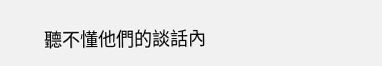聽不懂他們的談話內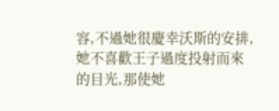容,不過她很慶幸沃斯的安排,她不喜歡王子過度投射而來的目光,那使她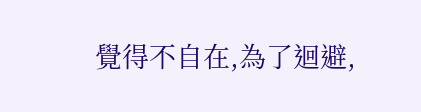覺得不自在,為了迴避,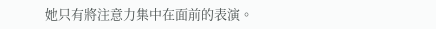她只有將注意力集中在面前的表演。